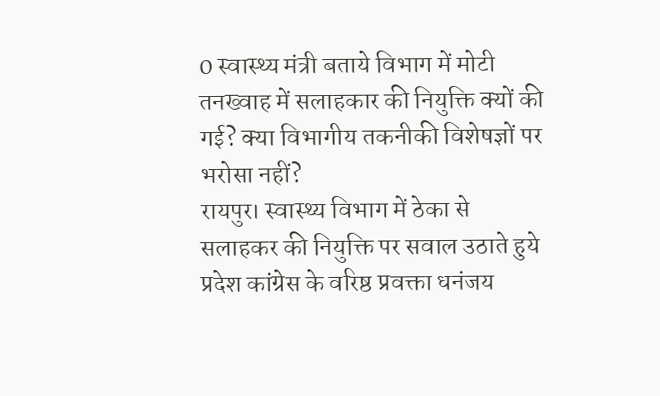0 स्वास्थ्य मंत्री बताये विभाग में मोटी तनख्वाह में सलाहकार की नियुक्ति क्यों की गई? क्या विभागीय तकनीकी विशेषज्ञों पर भरोसा नहीं?
रायपुर। स्वास्थ्य विभाग में ठेका से सलाहकर की नियुक्ति पर सवाल उठाते हुये प्रदेश कांग्रेस के वरिष्ठ प्रवक्ता धनंजय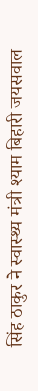सिंह ठाकुर ने स्वास्थ्य मंत्री श्याम बिहारी जयसवाल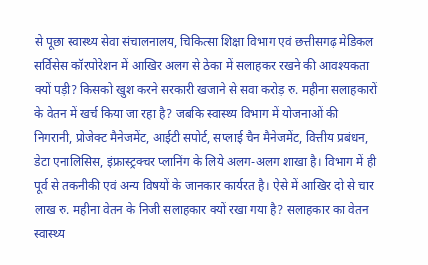से पूछा स्वास्थ्य सेवा संचालनालय, चिकित्सा शिक्षा विभाग एवं छत्तीसगढ़ मेडिकल सर्विसेस कॉरपोरेशन में आखिर अलग से ठेका में सलाहकर रखने की आवश्यकता क्यों पड़ी? किसको खुश करने सरकारी खजाने से सवा करोड़ रु. महीना सलाहकारों के वेतन में खर्च किया जा रहा है? जबकि स्वास्थ्य विभाग में योजनाओं की निगरानी, प्रोजेक्ट मैनेजमेंट, आईटी सपोर्ट, सप्लाई चैन मैनेजमेंट, वित्तीय प्रबंधन, डेटा एनालिसिस, इंफ्रास्ट्रक्चर प्लानिंग के लिये अलग-अलग शाखा है। विभाग में ही पूर्व से तकनीकी एवं अन्य विषयों के जानकार कार्यरत है। ऐसे में आखिर दो से चार लाख रु. महीना वेतन के निजी सलाहकार क्यों रखा गया है? सलाहकार का वेतन स्वास्थ्य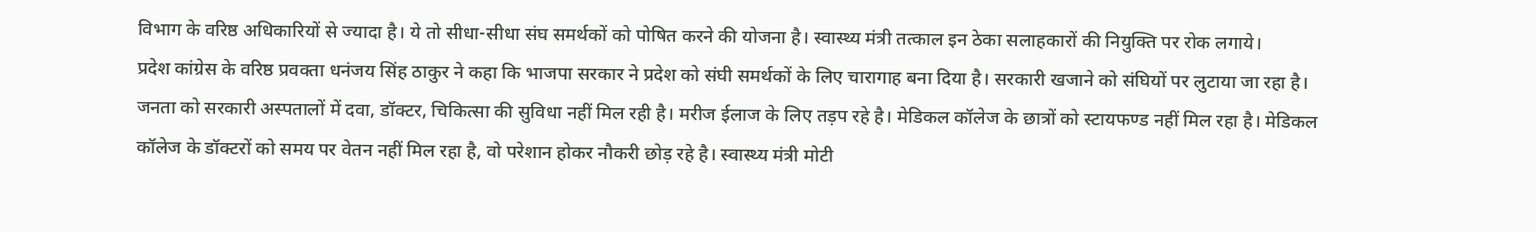विभाग के वरिष्ठ अधिकारियों से ज्यादा है। ये तो सीधा-सीधा संघ समर्थकों को पोषित करने की योजना है। स्वास्थ्य मंत्री तत्काल इन ठेका सलाहकारों की नियुक्ति पर रोक लगाये।
प्रदेश कांग्रेस के वरिष्ठ प्रवक्ता धनंजय सिंह ठाकुर ने कहा कि भाजपा सरकार ने प्रदेश को संघी समर्थकों के लिए चारागाह बना दिया है। सरकारी खजाने को संघियों पर लुटाया जा रहा है। जनता को सरकारी अस्पतालों में दवा, डॉक्टर, चिकित्सा की सुविधा नहीं मिल रही है। मरीज ईलाज के लिए तड़प रहे है। मेडिकल कॉलेज के छात्रों को स्टायफण्ड नहीं मिल रहा है। मेडिकल कॉलेज के डॉक्टरों को समय पर वेतन नहीं मिल रहा है, वो परेशान होकर नौकरी छोड़ रहे है। स्वास्थ्य मंत्री मोटी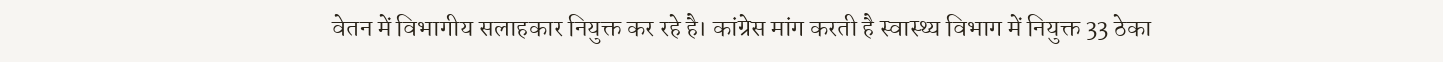वेतन में विभागीय सलाहकार नियुक्त कर रहे है। कांग्रेस मांग करती है स्वास्थ्य विभाग में नियुक्त 33 ठेका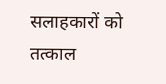सलाहकारों को तत्काल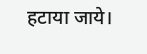हटाया जाये।